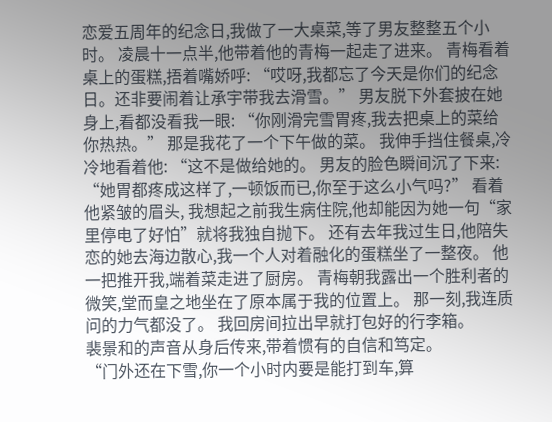恋爱五周年的纪念日,我做了一大桌菜,等了男友整整五个小时。 凌晨十一点半,他带着他的青梅一起走了进来。 青梅看着桌上的蛋糕,捂着嘴娇呼: “哎呀,我都忘了今天是你们的纪念日。还非要闹着让承宇带我去滑雪。” 男友脱下外套披在她身上,看都没看我一眼: “你刚滑完雪胃疼,我去把桌上的菜给你热热。” 那是我花了一个下午做的菜。 我伸手挡住餐桌,冷冷地看着他: “这不是做给她的。 男友的脸色瞬间沉了下来: “她胃都疼成这样了,一顿饭而已,你至于这么小气吗?” 看着他紧皱的眉头, 我想起之前我生病住院,他却能因为她一句“家里停电了好怕”就将我独自抛下。 还有去年我过生日,他陪失恋的她去海边散心,我一个人对着融化的蛋糕坐了一整夜。 他一把推开我,端着菜走进了厨房。 青梅朝我露出一个胜利者的微笑,堂而皇之地坐在了原本属于我的位置上。 那一刻,我连质问的力气都没了。 我回房间拉出早就打包好的行李箱。
裴景和的声音从身后传来,带着惯有的自信和笃定。
“门外还在下雪,你一个小时内要是能打到车,算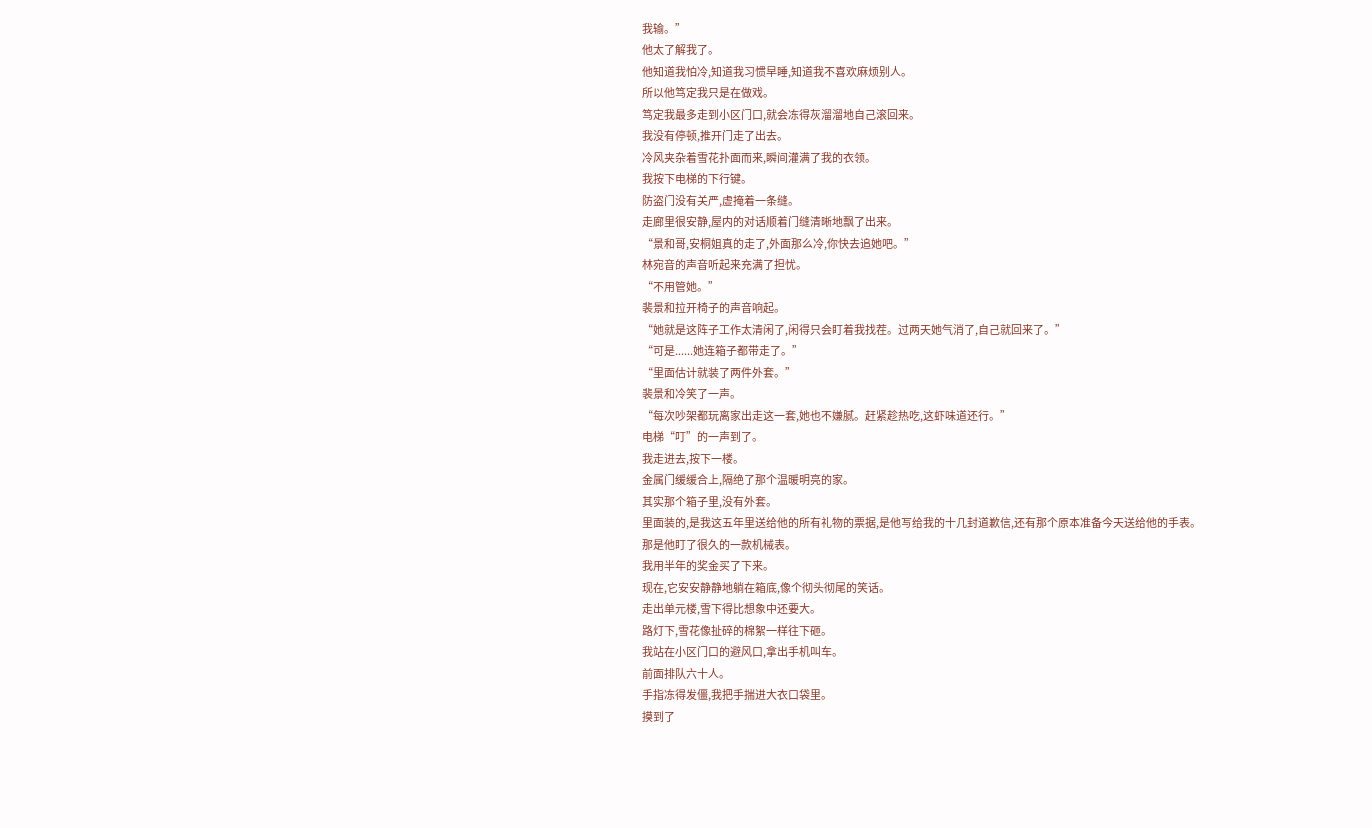我输。”
他太了解我了。
他知道我怕冷,知道我习惯早睡,知道我不喜欢麻烦别人。
所以他笃定我只是在做戏。
笃定我最多走到小区门口,就会冻得灰溜溜地自己滚回来。
我没有停顿,推开门走了出去。
冷风夹杂着雪花扑面而来,瞬间灌满了我的衣领。
我按下电梯的下行键。
防盗门没有关严,虚掩着一条缝。
走廊里很安静,屋内的对话顺着门缝清晰地飘了出来。
“景和哥,安桐姐真的走了,外面那么冷,你快去追她吧。”
林宛音的声音听起来充满了担忧。
“不用管她。”
裴景和拉开椅子的声音响起。
“她就是这阵子工作太清闲了,闲得只会盯着我找茬。过两天她气消了,自己就回来了。”
“可是......她连箱子都带走了。”
“里面估计就装了两件外套。”
裴景和冷笑了一声。
“每次吵架都玩离家出走这一套,她也不嫌腻。赶紧趁热吃,这虾味道还行。”
电梯“叮”的一声到了。
我走进去,按下一楼。
金属门缓缓合上,隔绝了那个温暖明亮的家。
其实那个箱子里,没有外套。
里面装的,是我这五年里送给他的所有礼物的票据,是他写给我的十几封道歉信,还有那个原本准备今天送给他的手表。
那是他盯了很久的一款机械表。
我用半年的奖金买了下来。
现在,它安安静静地躺在箱底,像个彻头彻尾的笑话。
走出单元楼,雪下得比想象中还要大。
路灯下,雪花像扯碎的棉絮一样往下砸。
我站在小区门口的避风口,拿出手机叫车。
前面排队六十人。
手指冻得发僵,我把手揣进大衣口袋里。
摸到了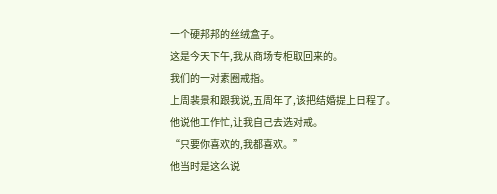一个硬邦邦的丝绒盒子。
这是今天下午,我从商场专柜取回来的。
我们的一对素圈戒指。
上周裴景和跟我说,五周年了,该把结婚提上日程了。
他说他工作忙,让我自己去选对戒。
“只要你喜欢的,我都喜欢。”
他当时是这么说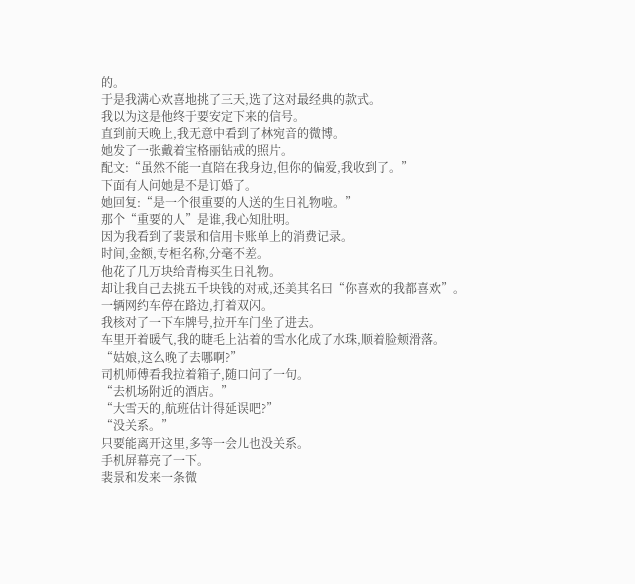的。
于是我满心欢喜地挑了三天,选了这对最经典的款式。
我以为这是他终于要安定下来的信号。
直到前天晚上,我无意中看到了林宛音的微博。
她发了一张戴着宝格丽钻戒的照片。
配文:“虽然不能一直陪在我身边,但你的偏爱,我收到了。”
下面有人问她是不是订婚了。
她回复:“是一个很重要的人送的生日礼物啦。”
那个“重要的人”是谁,我心知肚明。
因为我看到了裴景和信用卡账单上的消费记录。
时间,金额,专柜名称,分毫不差。
他花了几万块给青梅买生日礼物。
却让我自己去挑五千块钱的对戒,还美其名曰“你喜欢的我都喜欢”。
一辆网约车停在路边,打着双闪。
我核对了一下车牌号,拉开车门坐了进去。
车里开着暖气,我的睫毛上沾着的雪水化成了水珠,顺着脸颊滑落。
“姑娘,这么晚了去哪啊?”
司机师傅看我拉着箱子,随口问了一句。
“去机场附近的酒店。”
“大雪天的,航班估计得延误吧?”
“没关系。”
只要能离开这里,多等一会儿也没关系。
手机屏幕亮了一下。
裴景和发来一条微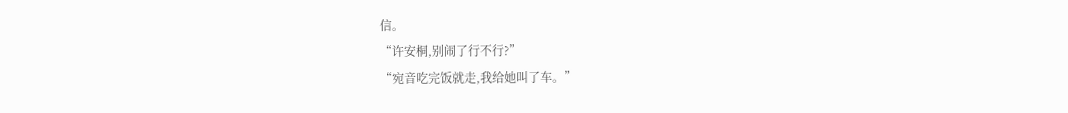信。
“许安桐,别闹了行不行?”
“宛音吃完饭就走,我给她叫了车。”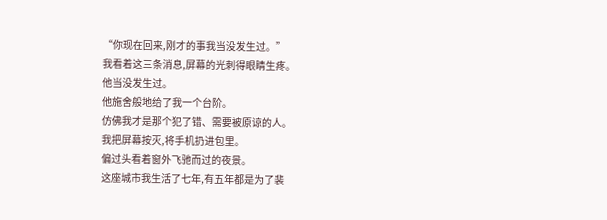“你现在回来,刚才的事我当没发生过。”
我看着这三条消息,屏幕的光刺得眼睛生疼。
他当没发生过。
他施舍般地给了我一个台阶。
仿佛我才是那个犯了错、需要被原谅的人。
我把屏幕按灭,将手机扔进包里。
偏过头看着窗外飞驰而过的夜景。
这座城市我生活了七年,有五年都是为了裴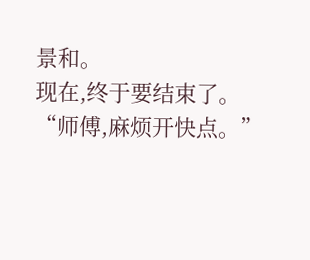景和。
现在,终于要结束了。
“师傅,麻烦开快点。”